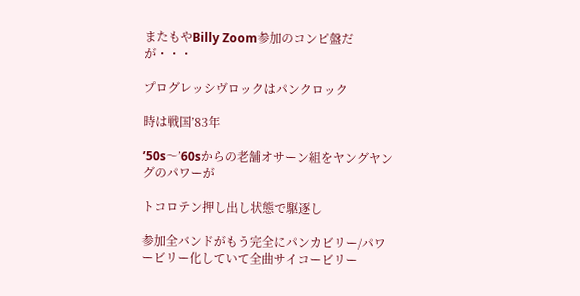またもやBilly Zoom参加のコンピ盤だが・・・

プログレッシヴロックはパンクロック

時は戦国’83年

’50s〜’60sからの老舗オサーン組をヤングヤングのパワーが

トコロテン押し出し状態で駆逐し

参加全バンドがもう完全にパンカビリー/パワービリー化していて全曲サイコービリー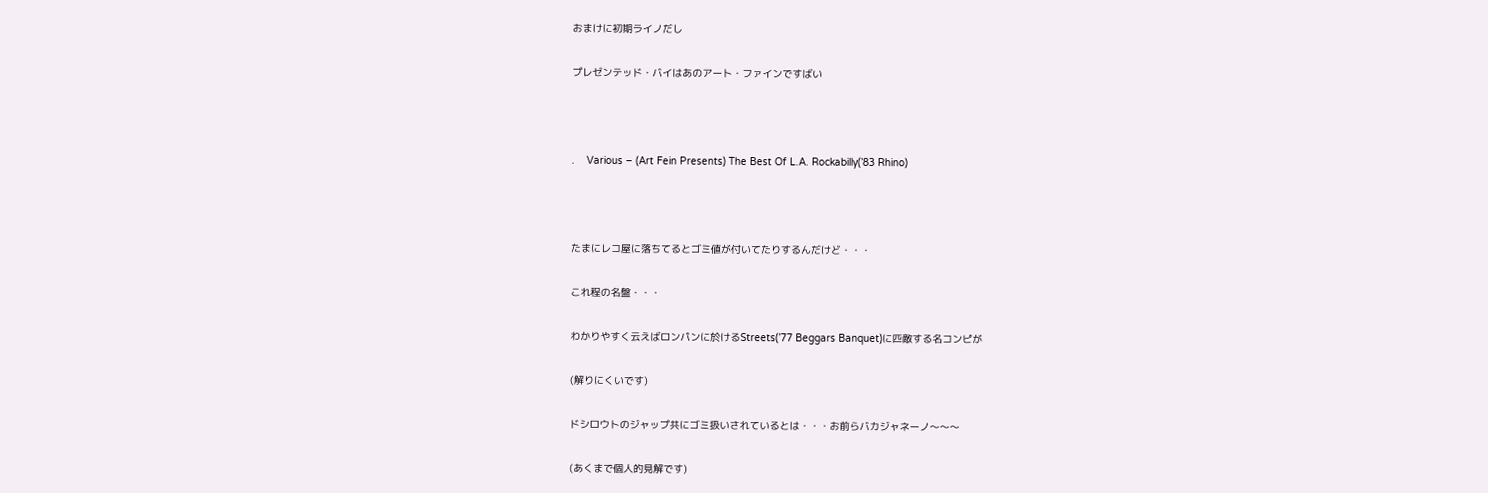おまけに初期ライノだし

プレゼンテッド・バイはあのアート・ファインですばい



.    Various – (Art Fein Presents) The Best Of L.A. Rockabilly(’83 Rhino)



たまにレコ屋に落ちてるとゴミ値が付いてたりするんだけど・・・

これ程の名盤・・・

わかりやすく云えばロンパンに於けるStreets(’77 Beggars Banquet)に匹敵する名コンピが

(解りにくいです)

ドシロウトのジャップ共にゴミ扱いされているとは・・・お前らバカジャネーノ〜〜〜

(あくまで個人的見解です)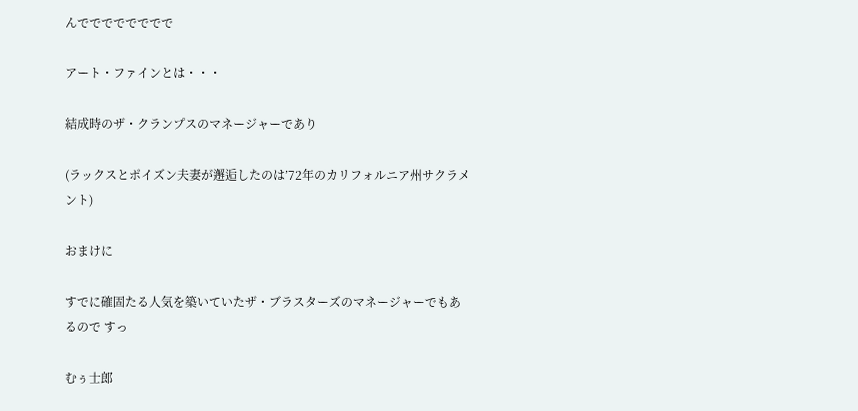んでででででででで

アート・ファインとは・・・

結成時のザ・クランプスのマネージャーであり

(ラックスとポイズン夫妻が邂逅したのは’72年のカリフォルニア州サクラメント)

おまけに

すでに確固たる人気を築いていたザ・ブラスターズのマネージャーでもあるので すっ

むぅ士郎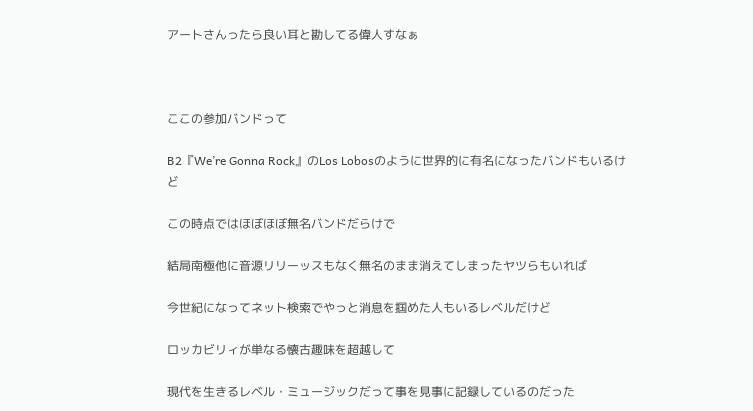アートさんったら良い耳と勘してる偉人すなぁ



ここの参加バンドって

B2『We’re Gonna Rock』のLos Lobosのように世界的に有名になったバンドもいるけど

この時点ではほぼほぼ無名バンドだらけで

結局南極他に音源リリーッスもなく無名のまま消えてしまったヤツらもいれば

今世紀になってネット検索でやっと消息を掴めた人もいるレベルだけど

ロッカビリィが単なる懐古趣味を超越して

現代を生きるレベル・ミュージックだって事を見事に記録しているのだった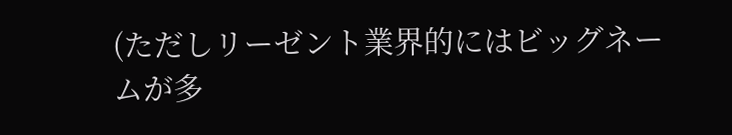(ただしリーゼント業界的にはビッグネームが多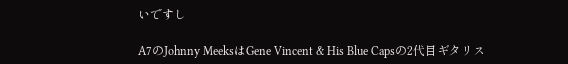いですし

A7のJohnny MeeksはGene Vincent & His Blue Capsの2代目ギタリス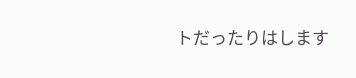トだったりはします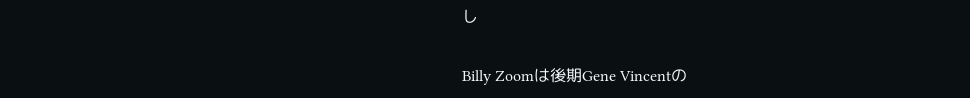し

Billy Zoomは後期Gene Vincentの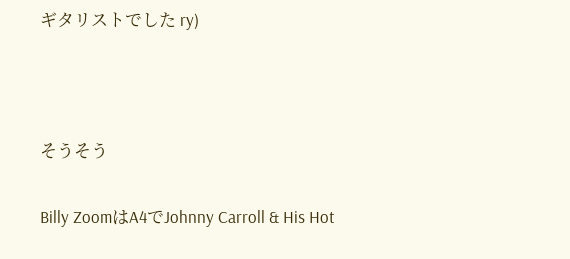ギタリストでした ry)



そうそう

Billy ZoomはA4でJohnny Carroll & His Hot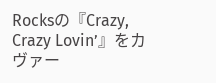Rocksの『Crazy, Crazy Lovin’』をカヴァー